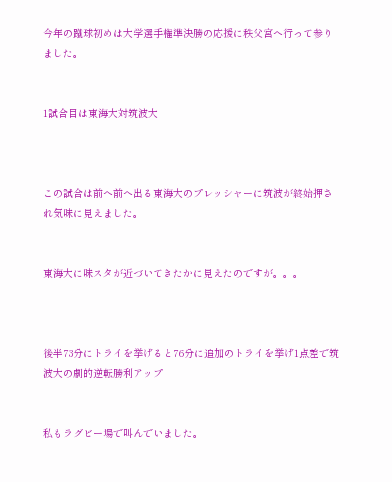今年の蹴球初めは大学選手権準決勝の応援に秩父宮へ行って参りました。


1試合目は東海大対筑波大



この試合は前へ前へ出る東海大のプレッシャーに筑波が終始押され気味に見えました。


東海大に味スタが近づいてきたかに見えたのですが。。。



後半73分にトライを挙げると76分に追加のトライを挙げ1点差で筑波大の劇的逆転勝利アップ


私もラグビー場で叫んでいました。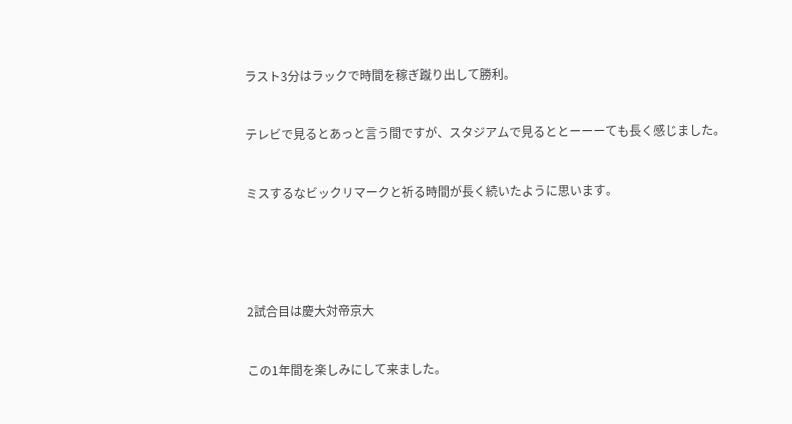ラスト3分はラックで時間を稼ぎ蹴り出して勝利。


テレビで見るとあっと言う間ですが、スタジアムで見るととーーーても長く感じました。


ミスするなビックリマークと祈る時間が長く続いたように思います。





2試合目は慶大対帝京大


この1年間を楽しみにして来ました。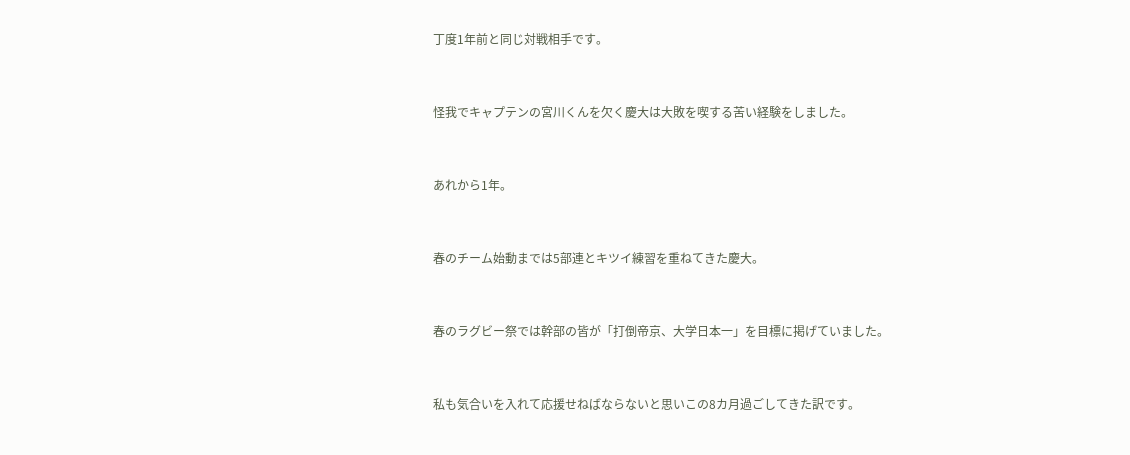丁度1年前と同じ対戦相手です。


怪我でキャプテンの宮川くんを欠く慶大は大敗を喫する苦い経験をしました。


あれから1年。


春のチーム始動までは5部連とキツイ練習を重ねてきた慶大。


春のラグビー祭では幹部の皆が「打倒帝京、大学日本一」を目標に掲げていました。


私も気合いを入れて応援せねばならないと思いこの8カ月過ごしてきた訳です。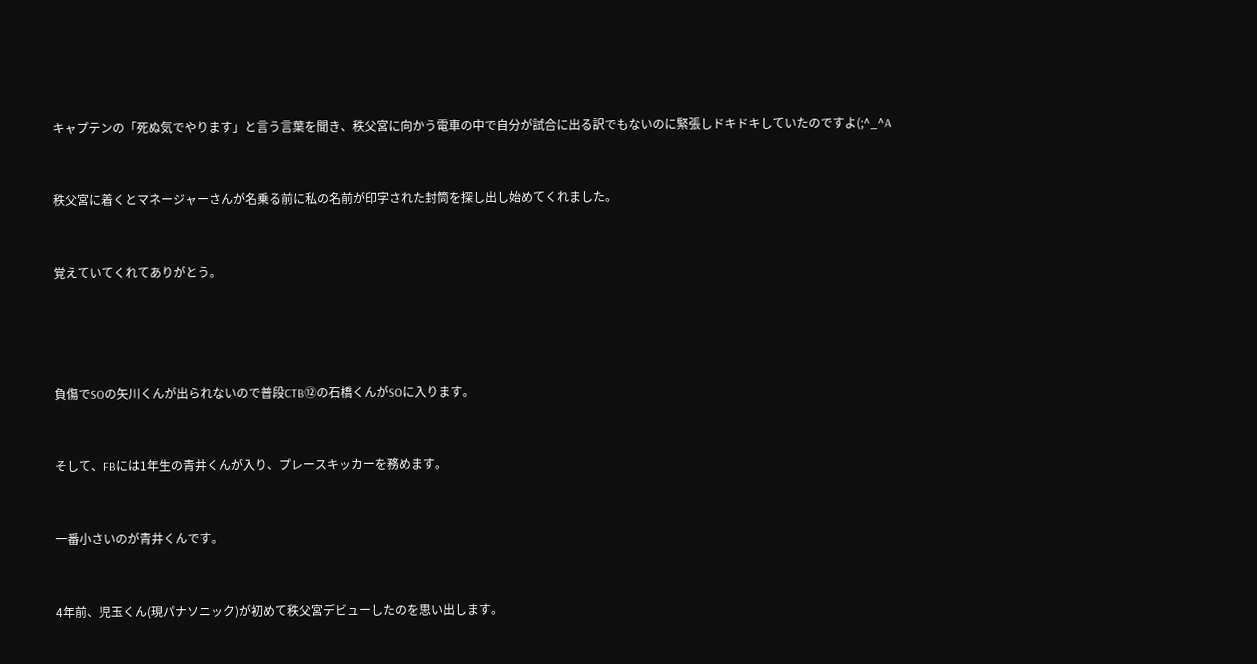キャプテンの「死ぬ気でやります」と言う言葉を聞き、秩父宮に向かう電車の中で自分が試合に出る訳でもないのに緊張しドキドキしていたのですよ(;^_^A


秩父宮に着くとマネージャーさんが名乗る前に私の名前が印字された封筒を探し出し始めてくれました。


覚えていてくれてありがとう。




負傷でSOの矢川くんが出られないので普段CTB⑫の石橋くんがSOに入ります。


そして、FBには1年生の青井くんが入り、プレースキッカーを務めます。


一番小さいのが青井くんです。


4年前、児玉くん(現パナソニック)が初めて秩父宮デビューしたのを思い出します。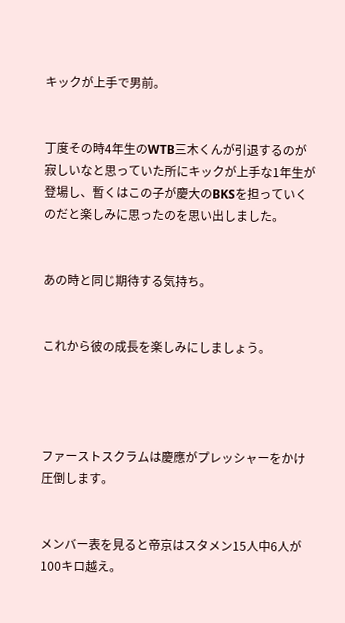キックが上手で男前。


丁度その時4年生のWTB三木くんが引退するのが寂しいなと思っていた所にキックが上手な1年生が登場し、暫くはこの子が慶大のBKSを担っていくのだと楽しみに思ったのを思い出しました。


あの時と同じ期待する気持ち。


これから彼の成長を楽しみにしましょう。




ファーストスクラムは慶應がプレッシャーをかけ圧倒します。


メンバー表を見ると帝京はスタメン15人中6人が100キロ越え。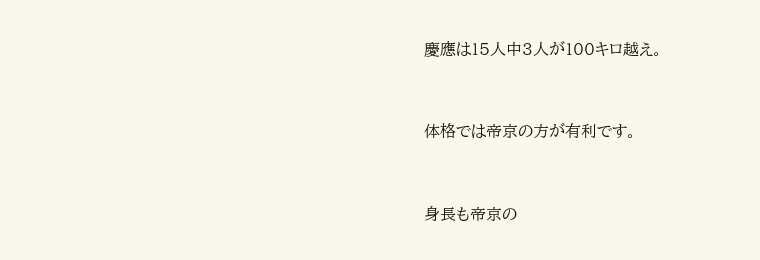慶應は15人中3人が100キロ越え。


体格では帝京の方が有利です。


身長も帝京の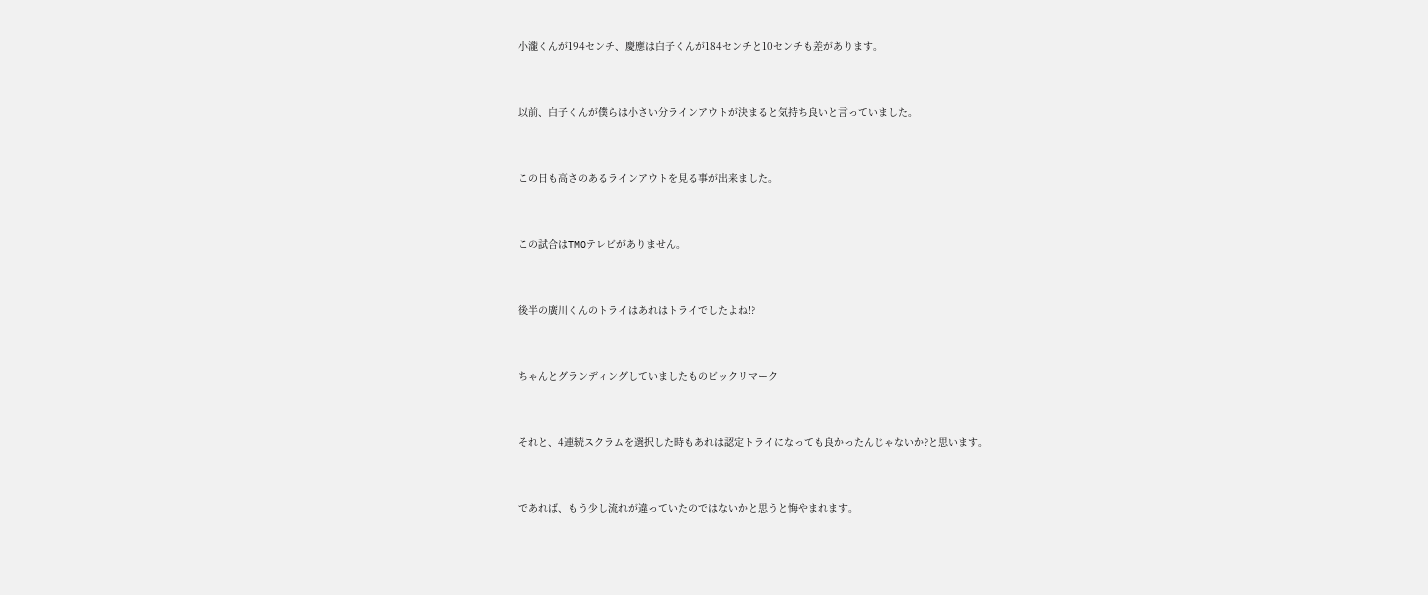小瀧くんが194センチ、慶應は白子くんが184センチと10センチも差があります。


以前、白子くんが僕らは小さい分ラインアウトが決まると気持ち良いと言っていました。


この日も高さのあるラインアウトを見る事が出来ました。


この試合はTMOテレビがありません。


後半の廣川くんのトライはあれはトライでしたよね!?


ちゃんとグランディングしていましたものビックリマーク


それと、4連続スクラムを選択した時もあれは認定トライになっても良かったんじゃないか?と思います。


であれば、もう少し流れが違っていたのではないかと思うと悔やまれます。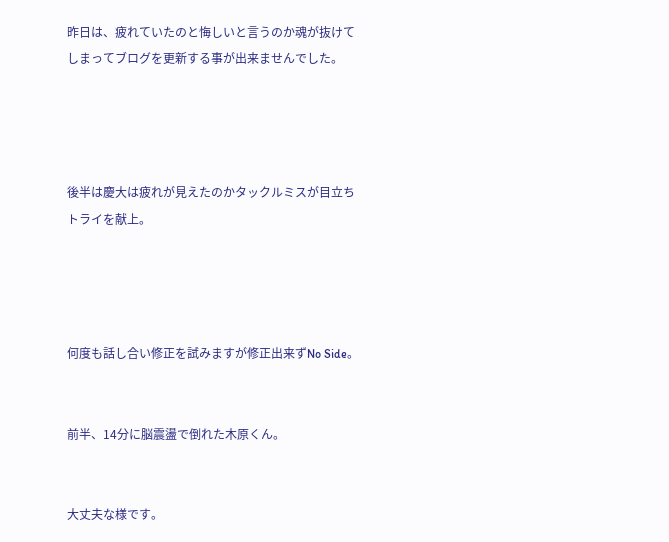昨日は、疲れていたのと悔しいと言うのか魂が抜けてしまってブログを更新する事が出来ませんでした。




後半は慶大は疲れが見えたのかタックルミスが目立ちトライを献上。




何度も話し合い修正を試みますが修正出来ずNo Side。


前半、14分に脳震盪で倒れた木原くん。


大丈夫な様です。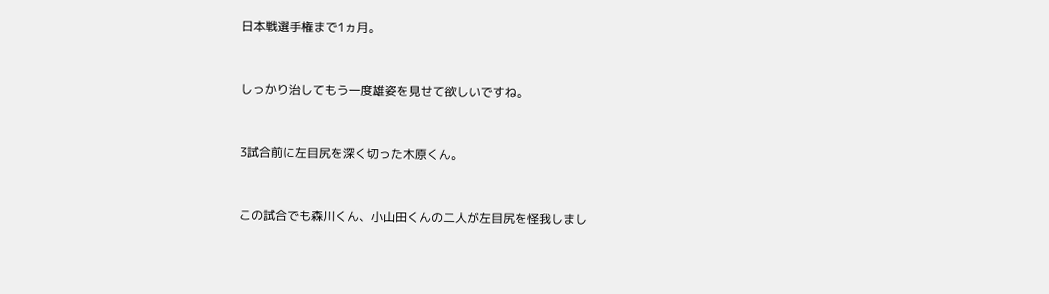日本戦選手権まで1ヵ月。


しっかり治してもう一度雄姿を見せて欲しいですね。


3試合前に左目尻を深く切った木原くん。


この試合でも森川くん、小山田くんの二人が左目尻を怪我しまし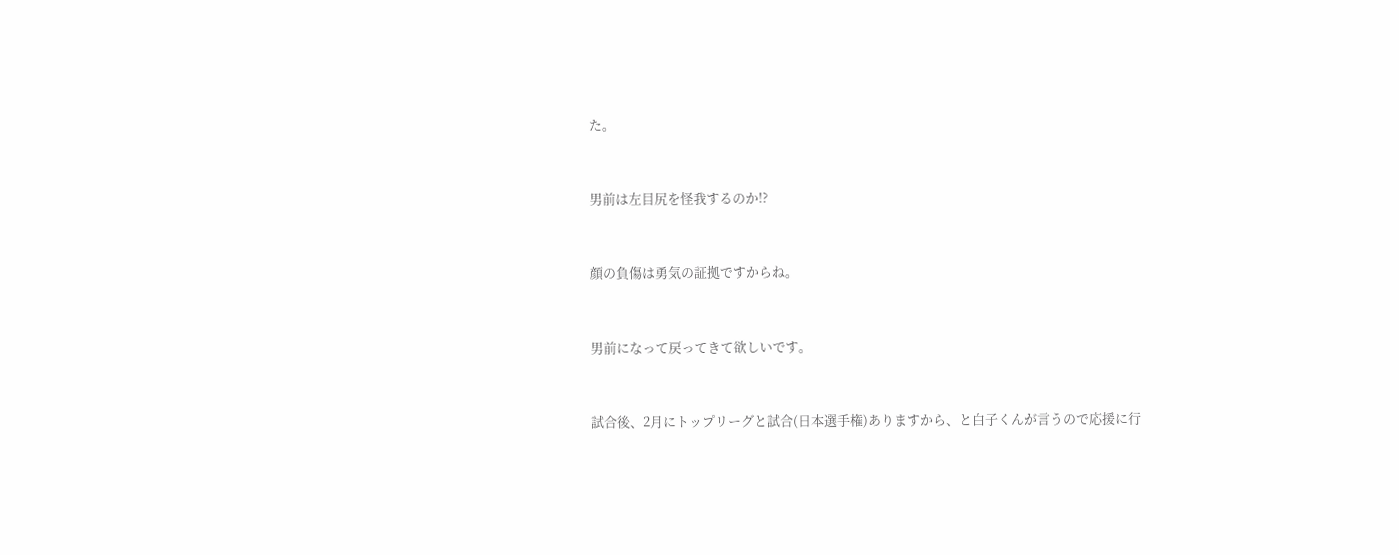た。


男前は左目尻を怪我するのか!?


顔の負傷は勇気の証拠ですからね。


男前になって戻ってきて欲しいです。


試合後、2月にトップリーグと試合(日本選手権)ありますから、と白子くんが言うので応援に行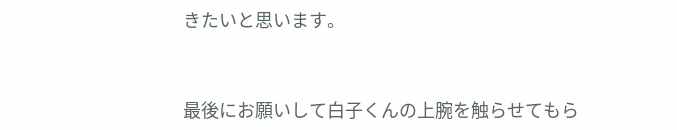きたいと思います。


最後にお願いして白子くんの上腕を触らせてもら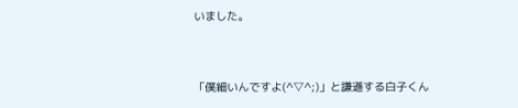いました。


「僕細いんですよ(^▽^;)」と謙遜する白子くん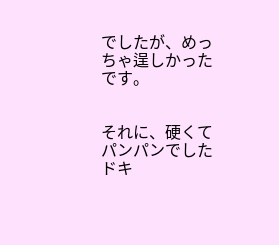でしたが、めっちゃ逞しかったです。


それに、硬くてパンパンでしたドキ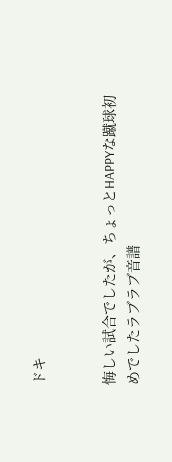ドキ


悔しい試合でしたが、ちょっとHAPPYな蹴球初めでしたラブラブ音譜